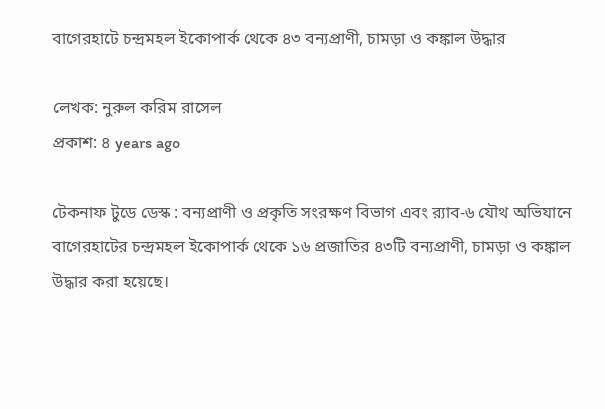বাগেরহাটে চন্দ্রমহল ইকোপার্ক থেকে ৪৩ বন্যপ্রাণী, চামড়া ও কঙ্কাল উদ্ধার

লেখক: নুরুল করিম রাসেল
প্রকাশ: ৪ years ago

টেকনাফ টুডে ডেস্ক : বন্যপ্রাণী ও প্রকৃতি সংরক্ষণ বিভাগ এবং র‌্যাব-৬ যৌথ অভিযানে বাগেরহাটের চন্দ্রমহল ইকোপার্ক থেকে ১৬ প্রজাতির ৪৩টি বন্যপ্রাণী, চামড়া ও কঙ্কাল উদ্ধার করা হয়েছে।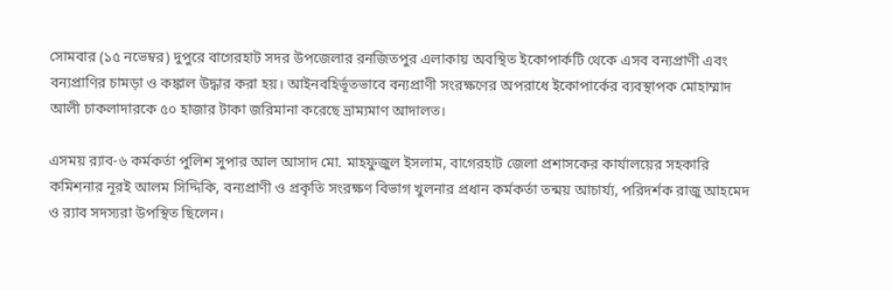সোমবার (১৫ নভেম্বর) দুপুরে বাগেরহাট সদর উপজেলার রনজিতপুর এলাকায় অবস্থিত ইকোপার্কটি থেকে এসব বন্যপ্রাণী এবং বন্যপ্রাণির চামড়া ও কঙ্কাল উদ্ধার করা হয়। আইনবহির্ভূতভাবে বন্যপ্রাণী সংরক্ষণের অপরাধে ইকোপার্কের ব্যবস্থাপক মোহাম্মাদ আলী চাকলাদারকে ৫০ হাজার টাকা জরিমানা করেছে ভ্রাম্যমাণ আদালত।

এসময় র‌্যাব-৬ কর্মকর্তা পুলিশ সুপার আল আসাদ মো. মাহফুজুল ইসলাম, বাগেরহাট জেলা প্রশাসকের কার্যালয়ের সহকারি কমিশনার নূরই আলম সিদ্দিকি, বন্যপ্রাণী ও প্রকৃতি সংরক্ষণ বিভাগ খুলনার প্রধান কর্মকর্তা তন্ময় আচার্য্য, পরিদর্শক রাজু আহমেদ ও র‌্যাব সদস্যরা উপস্থিত ছিলেন।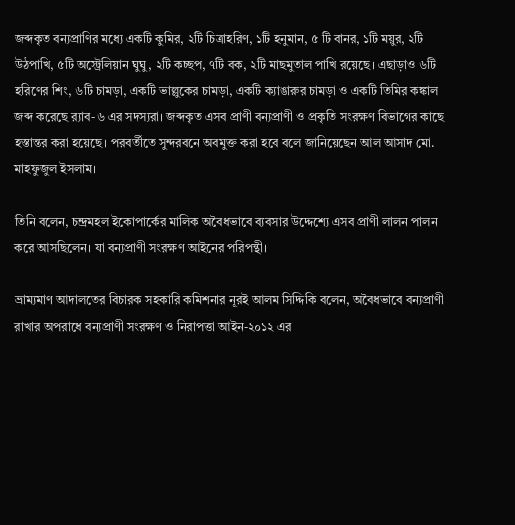জব্দকৃত বন্যপ্রাণির মধ্যে একটি কুমির, ২টি চিত্রাহরিণ, ১টি হনুমান, ৫ টি বানর, ১টি ময়ুর, ২টি উঠপাখি, ৫টি অস্ট্রেলিয়ান ঘুঘু, ২টি কচ্ছপ, ৭টি বক, ২টি মাছমুতাল পাখি রয়েছে। এছাড়াও ৬টি হরিণের শিং, ৬টি চামড়া, একটি ভাল্লুকের চামড়া, একটি ক্যাঙারুর চামড়া ও একটি তিমির কঙ্কাল জব্দ করেছে র‌্যাব-৬ এর সদস্যরা। জব্দকৃত এসব প্রাণী বন্যপ্রাণী ও প্রকৃতি সংরক্ষণ বিভাগের কাছে হস্তান্তর করা হয়েছে। পরবর্তীতে সুন্দরবনে অবমুক্ত করা হবে বলে জানিয়েছেন আল আসাদ মো. মাহফুজুল ইসলাম।

তিনি বলেন, চন্দ্রমহল ইকোপার্কের মালিক অবৈধভাবে ব্যবসার উদ্দেশ্যে এসব প্রাণী লালন পালন করে আসছিলেন। যা বন্যপ্রাণী সংরক্ষণ আইনের পরিপন্থী।

ভ্রাম্যমাণ আদালতের বিচারক সহকারি কমিশনার নূরই আলম সিদ্দিকি বলেন, অবৈধভাবে বন্যপ্রাণী রাখার অপরাধে বন্যপ্রাণী সংরক্ষণ ও নিরাপত্তা আইন-২০১২ এর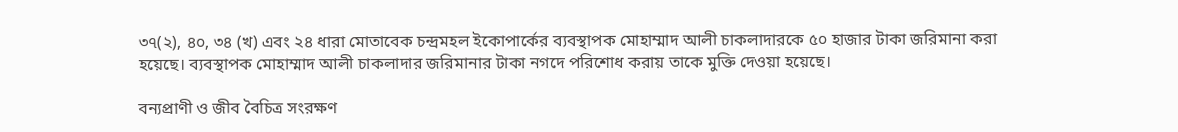৩৭(২), ৪০, ৩৪ (খ) এবং ২৪ ধারা মোতাবেক চন্দ্রমহল ইকোপার্কের ব্যবস্থাপক মোহাম্মাদ আলী চাকলাদারকে ৫০ হাজার টাকা জরিমানা করা হয়েছে। ব্যবস্থাপক মোহাম্মাদ আলী চাকলাদার জরিমানার টাকা নগদে পরিশোধ করায় তাকে মুক্তি দেওয়া হয়েছে।

বন্যপ্রাণী ও জীব বৈচিত্র সংরক্ষণ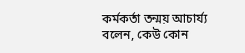কর্মকর্তা তন্ময় আচার্য্য বলেন, কেউ কোন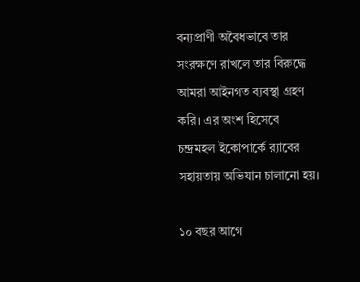বন্যপ্রাণী অবৈধভাবে তার সংরক্ষণে রাখলে তার বিরুদ্ধে আমরা আইনগত ব্যবস্থা গ্রহণ করি। এর অংশ হিসেবে চন্দ্রমহল ইকোপার্কে র‌্যাবের সহায়তায় অভিযান চালানো হয়।

১০ বছর আগে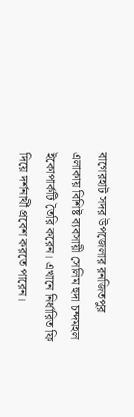বাগেরহাট সদর উপজেলার রনজিতপুর এলাকায় বিশিষ্ট ব্যবসায়ী সেলিম হুদা চন্দমহল ইকোপার্কটি তৈরি করেন। এখানে নির্ধারিত ফি দিয়ে দর্শনার্থী প্রবেশ করতে পারেন।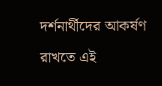দর্শনার্থীদের আকর্ষণ রাখতে এই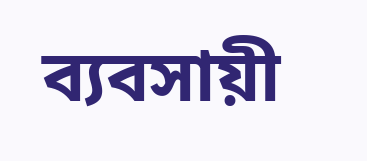ব্যবসায়ী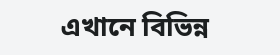এখানে বিভিন্ন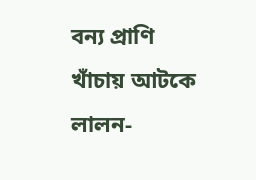বন্য প্রাণি খাঁচায় আটকে লালন-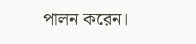পালন করেন।